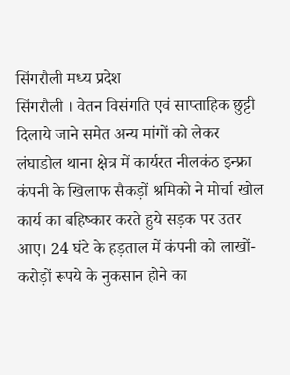सिंगरौली मध्य प्रदेश
सिंगरौली । वेतन विसंगति एवं साप्ताहिक छुट्टी दिलाये जाने समेत अन्य मांगों को लेकर लंघाडोल थाना क्षेत्र में कार्यरत नीलकंठ इन्फ्रा कंपनी के खिलाफ सैकड़ों श्रमिको ने मोर्चा खोल कार्य का बहिष्कार करते हुये सड़क पर उतर आए। 24 घंटे के हड़ताल में कंपनी को लाखों-करोड़ों रूपये के नुकसान होने का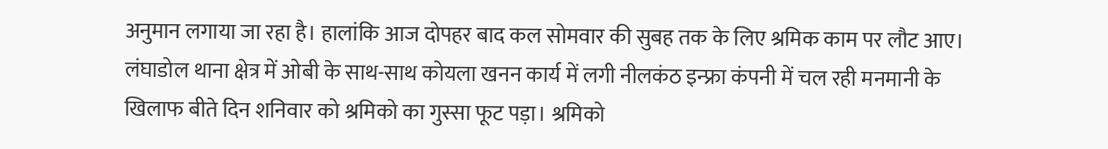अनुमान लगाया जा रहा है। हालांकि आज दोपहर बाद कल सोमवार की सुबह तक के लिए श्रमिक काम पर लौट आए।
लंघाडोल थाना क्षेत्र में ओबी के साथ-साथ कोयला खनन कार्य में लगी नीलकंठ इन्फ्रा कंपनी में चल रही मनमानी के खिलाफ बीते दिन शनिवार को श्रमिको का गुस्सा फूट पड़ा। श्रमिको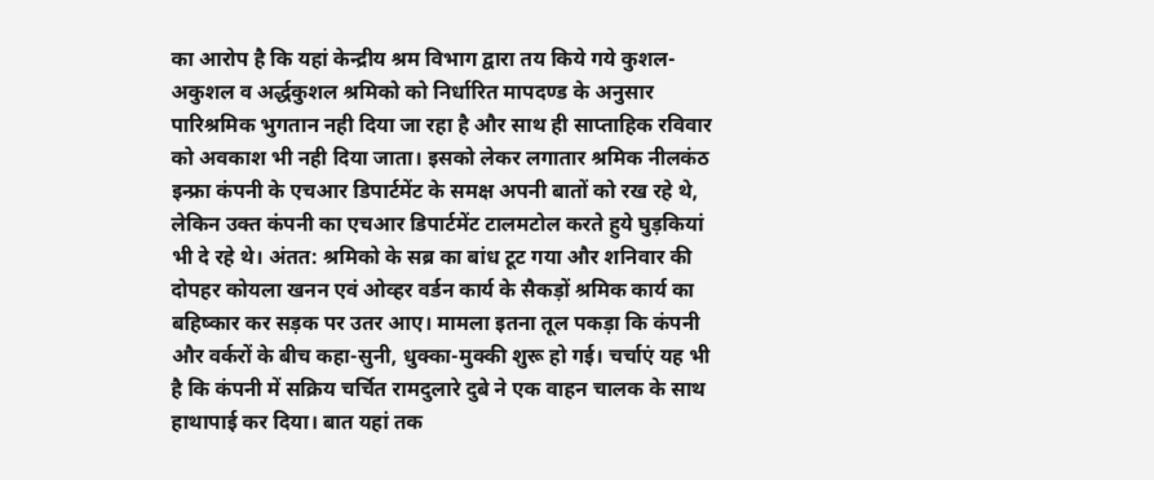का आरोप है कि यहां केन्द्रीय श्रम विभाग द्वारा तय किये गये कुशल-अकुशल व अर्द्धकुशल श्रमिको को निर्धारित मापदण्ड के अनुसार पारिश्रमिक भुगतान नही दिया जा रहा है और साथ ही साप्ताहिक रविवार को अवकाश भी नही दिया जाता। इसको लेकर लगातार श्रमिक नीलकंठ इन्फ्रा कंपनी के एचआर डिपार्टमेंट के समक्ष अपनी बातों को रख रहे थे, लेकिन उक्त कंपनी का एचआर डिपार्टमेंट टालमटोल करते हुये घुड़कियां भी दे रहे थे। अंतत: श्रमिको के सब्र का बांध टूट गया और शनिवार की दोपहर कोयला खनन एवं ओव्हर वर्डन कार्य के सैकड़ों श्रमिक कार्य का बहिष्कार कर सड़क पर उतर आए। मामला इतना तूल पकड़ा कि कंपनी और वर्करों के बीच कहा-सुनी, धुक्का-मुक्की शुरू हो गई। चर्चाएं यह भी है कि कंपनी में सक्रिय चर्चित रामदुलारे दुबे ने एक वाहन चालक के साथ हाथापाई कर दिया। बात यहां तक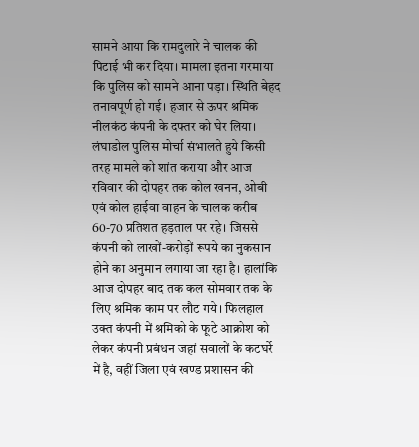सामने आया कि रामदुलारे ने चालक की पिटाई भी कर दिया। मामला इतना गरमाया कि पुलिस को सामने आना पड़ा। स्थिति बेहद तनावपूर्ण हो गई। हजार से ऊपर श्रमिक नीलकंठ कंपनी के दफ्तर को घेर लिया। लंघाडोल पुलिस मोर्चा संभालते हुये किसी तरह मामले को शांत कराया और आज रविवार की दोपहर तक कोल खनन, ओबी एवं कोल हाईवा वाहन के चालक करीब 60-70 प्रतिशत हड़ताल पर रहे। जिससे कंपनी को लाखों-करोड़ों रूपये का नुकसान होने का अनुमान लगाया जा रहा है। हालांकि आज दोपहर बाद तक कल सोमवार तक के लिए श्रमिक काम पर लौट गये। फिलहाल उक्त कंपनी में श्रमिको के फूटे आक्रोश को लेकर कंपनी प्रबंधन जहां सवालों के कटघर्रे में है, वहीं जिला एवं खण्ड प्रशासन की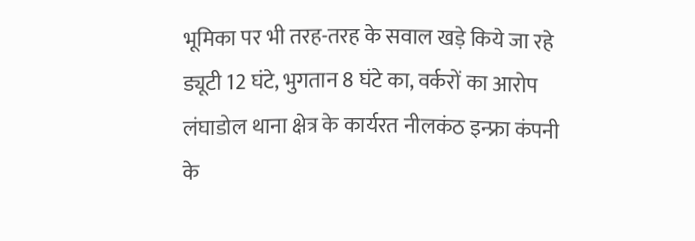भूमिका पर भी तरह-तरह के सवाल खड़े किये जा रहे
ड्यूटी 12 घंटे, भुगतान 8 घंटे का, वर्करों का आरोप
लंघाडोल थाना क्षेत्र के कार्यरत नीलकंठ इन्फ्रा कंपनी के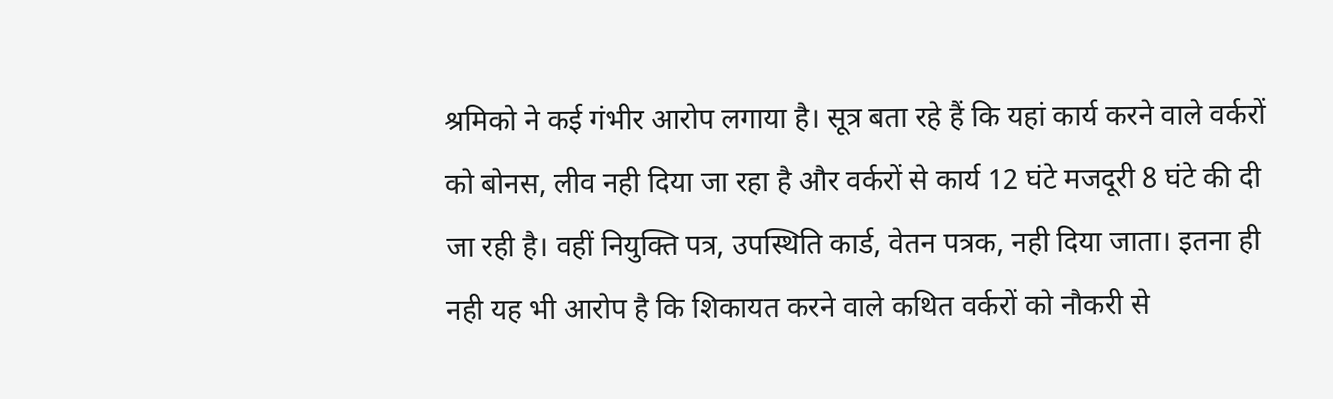श्रमिको ने कई गंभीर आरोप लगाया है। सूत्र बता रहे हैं कि यहां कार्य करने वाले वर्करों को बोनस, लीव नही दिया जा रहा है और वर्करों से कार्य 12 घंटे मजदूरी 8 घंटे की दी जा रही है। वहीं नियुक्ति पत्र, उपस्थिति कार्ड, वेतन पत्रक, नही दिया जाता। इतना ही नही यह भी आरोप है कि शिकायत करने वाले कथित वर्करों को नौकरी से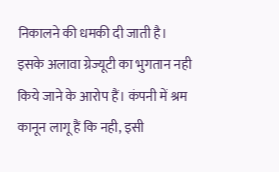निकालने की धमकी दी जाती है। इसके अलावा ग्रेज्यूटी का भुगतान नही किये जाने के आरोप हैं। कंपनी में श्रम कानून लागू हैं कि नही, इसी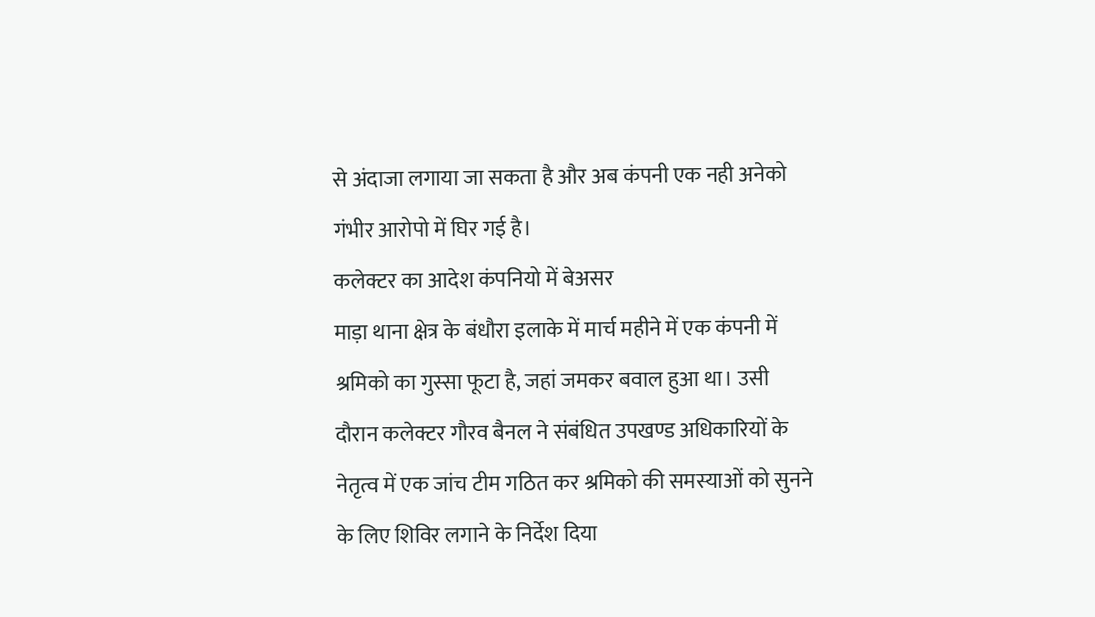से अंदाजा लगाया जा सकता है और अब कंपनी एक नही अनेको गंभीर आरोपो में घिर गई है।
कलेक्टर का आदेश कंपनियो में बेअसर
माड़ा थाना क्षेत्र के बंधौरा इलाके में मार्च महीने में एक कंपनी में श्रमिको का गुस्सा फूटा है, जहां जमकर बवाल हुआ था। उसी दौरान कलेक्टर गौरव बैनल ने संबंधित उपखण्ड अधिकारियों के नेतृत्व में एक जांच टीम गठित कर श्रमिको की समस्याओं को सुनने के लिए शिविर लगाने के निर्देश दिया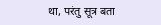था, परंतु सूत्र बता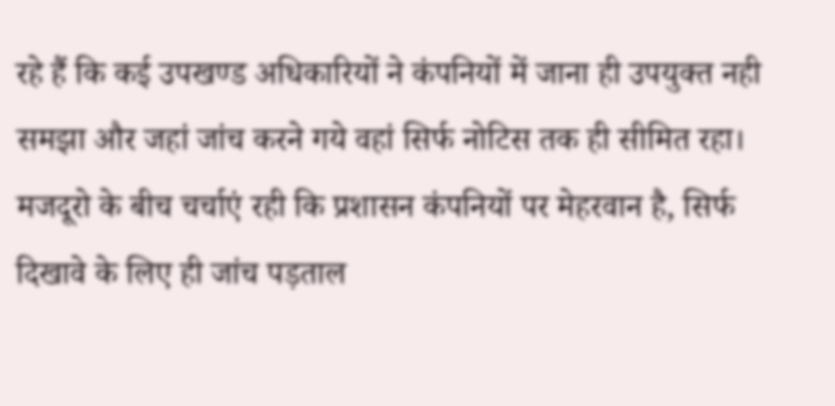रहे हैं कि कई उपखण्ड अधिकारियों ने कंपनियों में जाना ही उपयुक्त नही समझा और जहां जांच करने गये वहां सिर्फ नोटिस तक ही सीमित रहा। मजदूरो के बीच चर्चाएं रही कि प्रशासन कंपनियों पर मेहरवान है, सिर्फ दिखावे के लिए ही जांच पड़ताल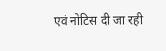एवं नोटिस दी जा रही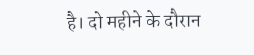है। दो महीने के दौरान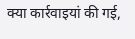क्या कार्रवाइयां की गई,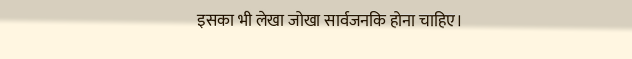इसका भी लेखा जोखा सार्वजनकि होना चाहिए।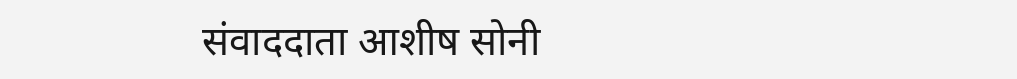संवाददाता आशीष सोनी